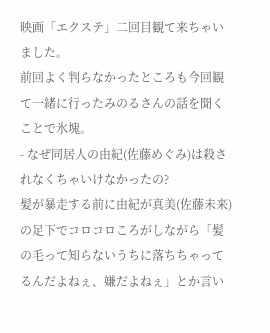映画「エクステ」二回目観て来ちゃいました。
前回よく判らなかったところも今回観て一緒に行ったみのるさんの話を聞くことで氷塊。
- なぜ同居人の由紀(佐藤めぐみ)は殺されなくちゃいけなかったの?
髪が暴走する前に由紀が真美(佐藤未来)の足下でコロコロころがしながら「髪の毛って知らないうちに落ちちゃってるんだよねぇ、嫌だよねぇ」とか言い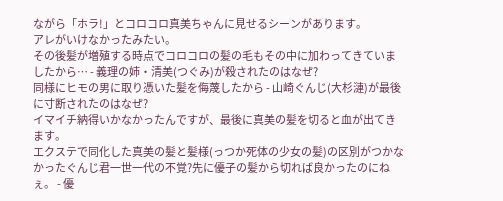ながら「ホラ!」とコロコロ真美ちゃんに見せるシーンがあります。
アレがいけなかったみたい。
その後髪が増殖する時点でコロコロの髪の毛もその中に加わってきていましたから… - 義理の姉・清美(つぐみ)が殺されたのはなぜ?
同様にヒモの男に取り憑いた髪を侮蔑したから - 山崎ぐんじ(大杉漣)が最後に寸断されたのはなぜ?
イマイチ納得いかなかったんですが、最後に真美の髪を切ると血が出てきます。
エクステで同化した真美の髪と髪様(っつか死体の少女の髪)の区別がつかなかったぐんじ君一世一代の不覚?先に優子の髪から切れば良かったのにねぇ。 - 優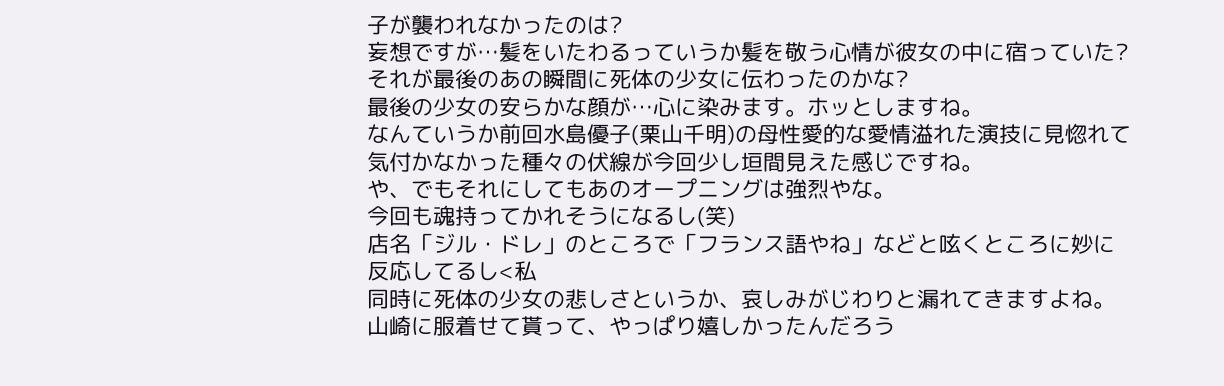子が襲われなかったのは?
妄想ですが…髪をいたわるっていうか髪を敬う心情が彼女の中に宿っていた?
それが最後のあの瞬間に死体の少女に伝わったのかな?
最後の少女の安らかな顔が…心に染みます。ホッとしますね。
なんていうか前回水島優子(栗山千明)の母性愛的な愛情溢れた演技に見惚れて気付かなかった種々の伏線が今回少し垣間見えた感じですね。
や、でもそれにしてもあのオープニングは強烈やな。
今回も魂持ってかれそうになるし(笑)
店名「ジル・ドレ」のところで「フランス語やね」などと呟くところに妙に反応してるし<私
同時に死体の少女の悲しさというか、哀しみがじわりと漏れてきますよね。
山崎に服着せて貰って、やっぱり嬉しかったんだろう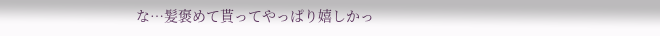な…髪褒めて貰ってやっぱり嬉しかっ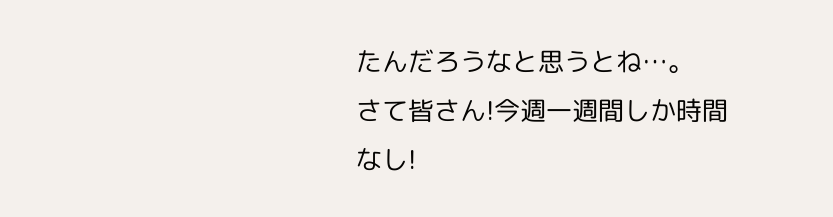たんだろうなと思うとね…。
さて皆さん!今週一週間しか時間なし!